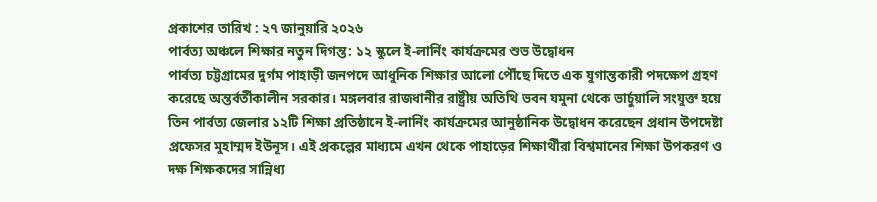প্রকাশের তারিখ : ২৭ জানুয়ারি ২০২৬
পার্বত্য অঞ্চলে শিক্ষার নতুন দিগন্ত: ১২ স্কুলে ই-লার্নিং কার্যক্রমের শুভ উদ্বোধন
পার্বত্য চট্টগ্রামের দুর্গম পাহাড়ী জনপদে আধুনিক শিক্ষার আলো পৌঁছে দিতে এক যুগান্তকারী পদক্ষেপ গ্রহণ করেছে অন্তর্বর্তীকালীন সরকার। মঙ্গলবার রাজধানীর রাষ্ট্রীয় অতিথি ভবন যমুনা থেকে ভার্চুয়ালি সংযুক্ত হয়ে তিন পার্বত্য জেলার ১২টি শিক্ষা প্রতিষ্ঠানে ই-লার্নিং কার্যক্রমের আনুষ্ঠানিক উদ্বোধন করেছেন প্রধান উপদেষ্টা প্রফেসর মুহাম্মদ ইউনূস। এই প্রকল্পের মাধ্যমে এখন থেকে পাহাড়ের শিক্ষার্থীরা বিশ্বমানের শিক্ষা উপকরণ ও দক্ষ শিক্ষকদের সান্নিধ্য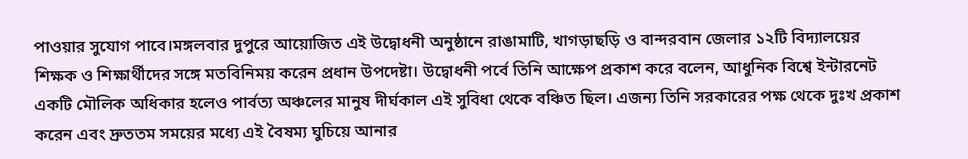পাওয়ার সুযোগ পাবে।মঙ্গলবার দুপুরে আয়োজিত এই উদ্বোধনী অনুষ্ঠানে রাঙামাটি, খাগড়াছড়ি ও বান্দরবান জেলার ১২টি বিদ্যালয়ের শিক্ষক ও শিক্ষার্থীদের সঙ্গে মতবিনিময় করেন প্রধান উপদেষ্টা। উদ্বোধনী পর্বে তিনি আক্ষেপ প্রকাশ করে বলেন, আধুনিক বিশ্বে ইন্টারনেট একটি মৌলিক অধিকার হলেও পার্বত্য অঞ্চলের মানুষ দীর্ঘকাল এই সুবিধা থেকে বঞ্চিত ছিল। এজন্য তিনি সরকারের পক্ষ থেকে দুঃখ প্রকাশ করেন এবং দ্রুততম সময়ের মধ্যে এই বৈষম্য ঘুচিয়ে আনার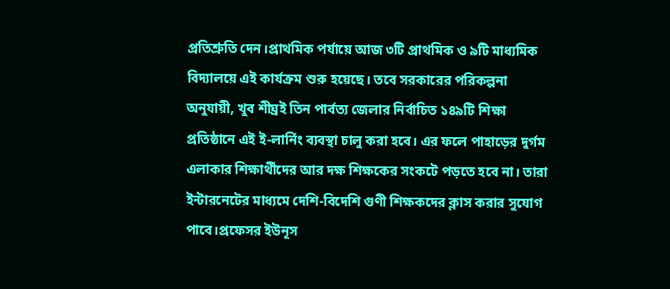প্রতিশ্রুতি দেন।প্রাথমিক পর্যায়ে আজ ৩টি প্রাথমিক ও ৯টি মাধ্যমিক বিদ্যালয়ে এই কার্যক্রম শুরু হয়েছে। তবে সরকারের পরিকল্পনা অনুযায়ী, খুব শীঘ্রই তিন পার্বত্য জেলার নির্বাচিত ১৪৯টি শিক্ষা প্রতিষ্ঠানে এই ই-লার্নিং ব্যবস্থা চালু করা হবে। এর ফলে পাহাড়ের দুর্গম এলাকার শিক্ষার্থীদের আর দক্ষ শিক্ষকের সংকটে পড়তে হবে না। তারা ইন্টারনেটের মাধ্যমে দেশি-বিদেশি গুণী শিক্ষকদের ক্লাস করার সুযোগ পাবে।প্রফেসর ইউনূস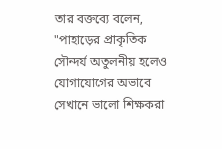তার বক্তব্যে বলেন, "পাহাড়ের প্রাকৃতিক সৌন্দর্য অতুলনীয় হলেও যোগাযোগের অভাবে সেখানে ভালো শিক্ষকরা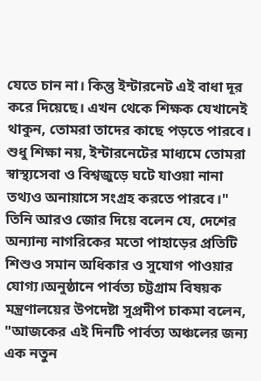যেতে চান না। কিন্তু ইন্টারনেট এই বাধা দূর করে দিয়েছে। এখন থেকে শিক্ষক যেখানেই থাকুন, তোমরা তাদের কাছে পড়তে পারবে। শুধু শিক্ষা নয়, ইন্টারনেটের মাধ্যমে তোমরা স্বাস্থ্যসেবা ও বিশ্বজুড়ে ঘটে যাওয়া নানা তথ্যও অনায়াসে সংগ্রহ করতে পারবে।" তিনি আরও জোর দিয়ে বলেন যে, দেশের অন্যান্য নাগরিকের মতো পাহাড়ের প্রতিটি শিশুও সমান অধিকার ও সুযোগ পাওয়ার যোগ্য।অনুষ্ঠানে পার্বত্য চট্টগ্রাম বিষয়ক মন্ত্রণালয়ের উপদেষ্টা সুপ্রদীপ চাকমা বলেন, "আজকের এই দিনটি পার্বত্য অঞ্চলের জন্য এক নতুন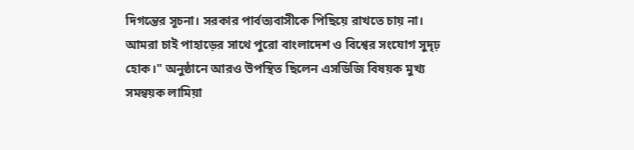দিগন্তের সূচনা। সরকার পার্বত্যবাসীকে পিছিয়ে রাখতে চায় না। আমরা চাই পাহাড়ের সাথে পুরো বাংলাদেশ ও বিশ্বের সংযোগ সুদৃঢ় হোক।" অনুষ্ঠানে আরও উপস্থিত ছিলেন এসডিজি বিষয়ক মুখ্য সমন্বয়ক লামিয়া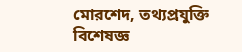মোরশেদ, তথ্যপ্রযুক্তি বিশেষজ্ঞ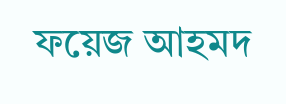ফয়েজ আহমদ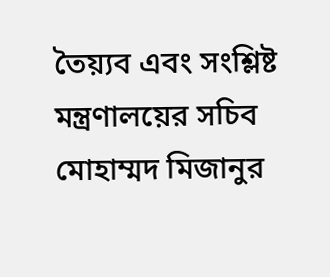তৈয়্যব এবং সংশ্লিষ্ট মন্ত্রণালয়ের সচিব মোহাম্মদ মিজানুর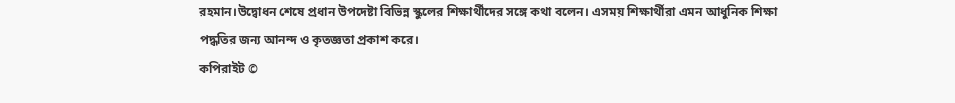রহমান।উদ্বোধন শেষে প্রধান উপদেষ্টা বিভিন্ন স্কুলের শিক্ষার্থীদের সঙ্গে কথা বলেন। এসময় শিক্ষার্থীরা এমন আধুনিক শিক্ষা পদ্ধতির জন্য আনন্দ ও কৃতজ্ঞতা প্রকাশ করে।
কপিরাইট ©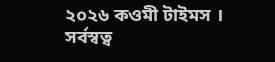২০২৬ কওমী টাইমস । সর্বস্বত্ব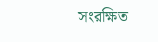সংরক্ষিত